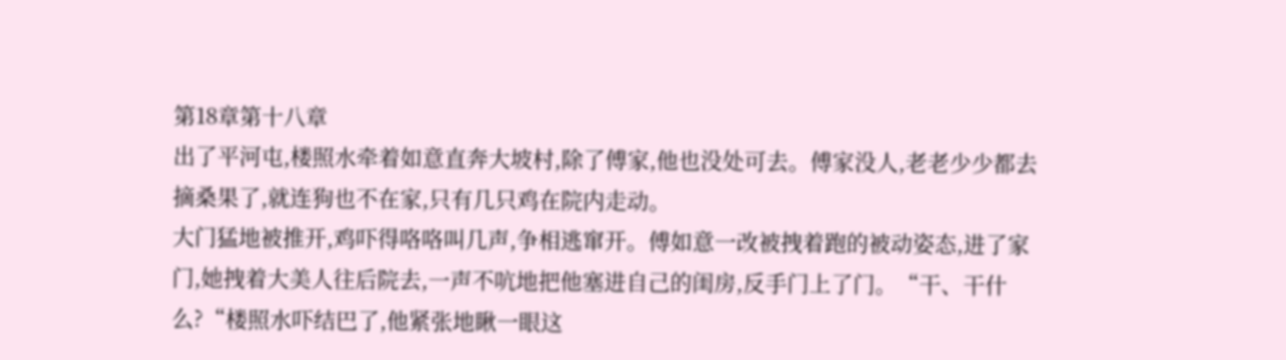第18章第十八章
出了平河屯,楼照水牵着如意直奔大坡村,除了傅家,他也没处可去。傅家没人,老老少少都去摘桑果了,就连狗也不在家,只有几只鸡在院内走动。
大门猛地被推开,鸡吓得咯咯叫几声,争相逃窜开。傅如意一改被拽着跑的被动姿态,进了家门,她拽着大美人往后院去,一声不吭地把他塞进自己的闺房,反手门上了门。“干、干什么?“楼照水吓结巴了,他紧张地瞅一眼这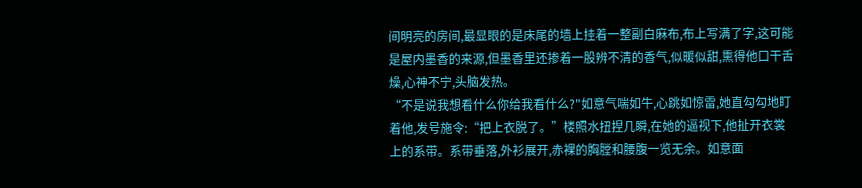间明亮的房间,最显眼的是床尾的墙上挂着一整副白麻布,布上写满了字,这可能是屋内墨香的来源,但墨香里还掺着一股辨不清的香气,似暖似甜,熏得他口干舌燥,心神不宁,头脑发热。
“不是说我想看什么你给我看什么?"如意气喘如牛,心跳如惊雷,她直勾勾地盯着他,发号施令:“把上衣脱了。”楼照水扭捏几瞬,在她的逼视下,他扯开衣裳上的系带。系带垂落,外衫展开,赤裸的胸膛和腰腹一览无余。如意面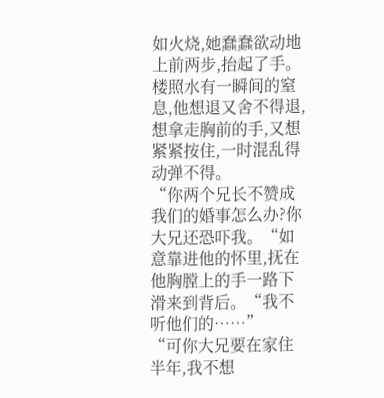如火烧,她蠢蠢欲动地上前两步,抬起了手。楼照水有一瞬间的窒息,他想退又舍不得退,想拿走胸前的手,又想紧紧按住,一时混乱得动弹不得。
“你两个兄长不赞成我们的婚事怎么办?你大兄还恐吓我。“如意靠进他的怀里,抚在他胸膛上的手一路下滑来到背后。“我不听他们的……”
“可你大兄要在家住半年,我不想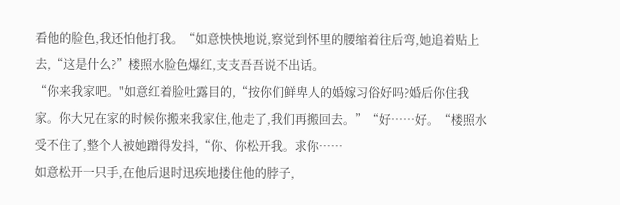看他的脸色,我还怕他打我。“如意怏怏地说,察觉到怀里的腰缩着往后弯,她追着贴上去,“这是什么?”楼照水脸色爆红,支支吾吾说不出话。
“你来我家吧。"如意红着脸吐露目的,“按你们鲜卑人的婚嫁习俗好吗?婚后你住我家。你大兄在家的时候你搬来我家住,他走了,我们再搬回去。”“好……好。“楼照水受不住了,整个人被她蹭得发抖,“你、你松开我。求你……
如意松开一只手,在他后退时迅疾地搂住他的脖子,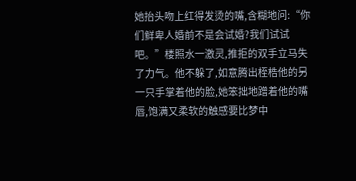她抬头吻上红得发烫的嘴,含糊地问:“你们鲜卑人婚前不是会试婚?我们试试吧。”楼照水一激灵,推拒的双手立马失了力气。他不躲了,如意腾出桎梏他的另一只手掌着他的脸,她笨拙地蹭着他的嘴唇,饱满又柔软的触感要比梦中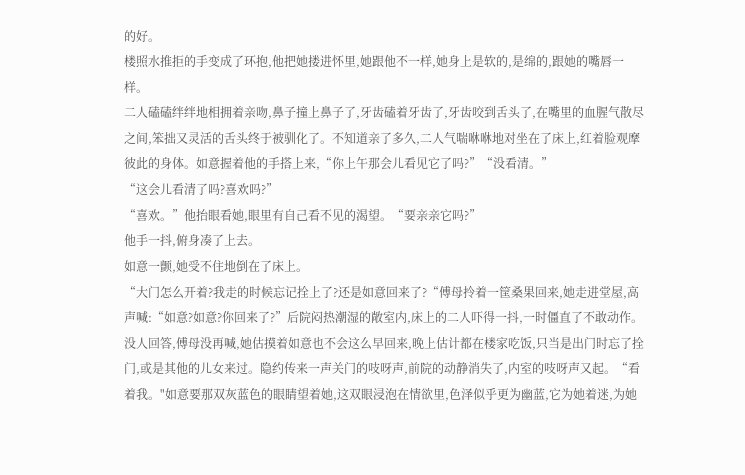的好。
楼照水推拒的手变成了环抱,他把她搂进怀里,她跟他不一样,她身上是软的,是绵的,跟她的嘴唇一样。
二人磕磕绊绊地相拥着亲吻,鼻子撞上鼻子了,牙齿磕着牙齿了,牙齿咬到舌头了,在嘴里的血腥气散尽之间,笨拙又灵活的舌头终于被驯化了。不知道亲了多久,二人气喘咻咻地对坐在了床上,红着脸观摩彼此的身体。如意握着他的手搭上来,“你上午那会儿看见它了吗?”“没看清。”
“这会儿看清了吗?喜欢吗?”
“喜欢。”他抬眼看她,眼里有自己看不见的渴望。“要亲亲它吗?”
他手一抖,俯身凑了上去。
如意一颤,她受不住地倒在了床上。
“大门怎么开着?我走的时候忘记拴上了?还是如意回来了?“傅母拎着一筐桑果回来,她走进堂屋,高声喊:“如意?如意?你回来了?”后院闷热潮湿的敞室内,床上的二人吓得一抖,一时僵直了不敢动作。没人回答,傅母没再喊,她估摸着如意也不会这么早回来,晚上估计都在楼家吃饭,只当是出门时忘了拴门,或是其他的儿女来过。隐约传来一声关门的吱呀声,前院的动静消失了,内室的吱呀声又起。“看着我。"如意要那双灰蓝色的眼睛望着她,这双眼浸泡在情欲里,色泽似乎更为幽蓝,它为她着迷,为她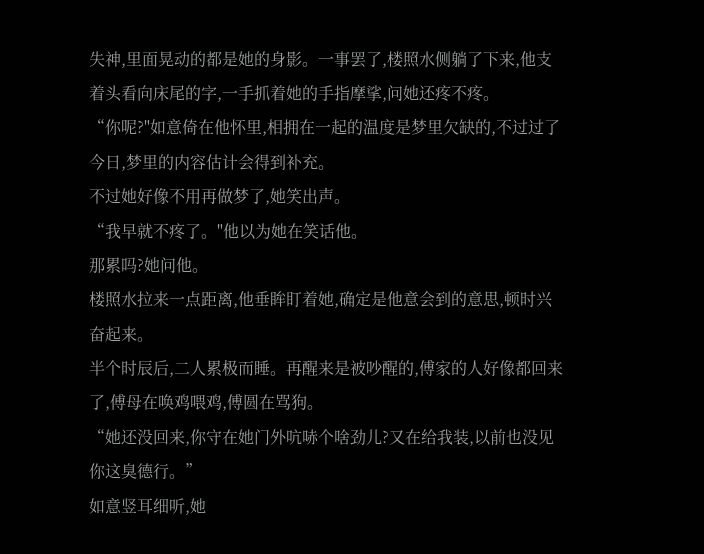失神,里面晃动的都是她的身影。一事罢了,楼照水侧躺了下来,他支着头看向床尾的字,一手抓着她的手指摩挲,问她还疼不疼。
“你呢?"如意倚在他怀里,相拥在一起的温度是梦里欠缺的,不过过了今日,梦里的内容估计会得到补充。
不过她好像不用再做梦了,她笑出声。
“我早就不疼了。"他以为她在笑话他。
那累吗?她问他。
楼照水拉来一点距离,他垂眸盯着她,确定是他意会到的意思,顿时兴奋起来。
半个时辰后,二人累极而睡。再醒来是被吵醒的,傅家的人好像都回来了,傅母在唤鸡喂鸡,傅圆在骂狗。
“她还没回来,你守在她门外吭哧个啥劲儿?又在给我装,以前也没见你这臭德行。”
如意竖耳细听,她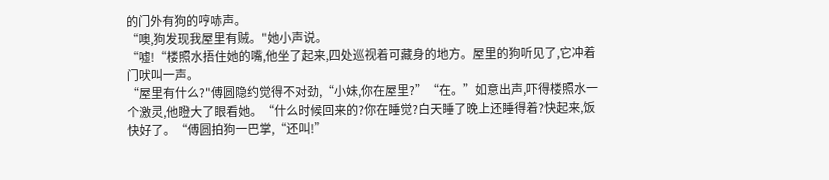的门外有狗的哼哧声。
“噢,狗发现我屋里有贼。"她小声说。
“嘘!“楼照水捂住她的嘴,他坐了起来,四处巡视着可藏身的地方。屋里的狗听见了,它冲着门吠叫一声。
“屋里有什么?"傅圆隐约觉得不对劲,“小妹,你在屋里?”“在。”如意出声,吓得楼照水一个激灵,他瞪大了眼看她。“什么时候回来的?你在睡觉?白天睡了晚上还睡得着?快起来,饭快好了。“傅圆拍狗一巴掌,“还叫!”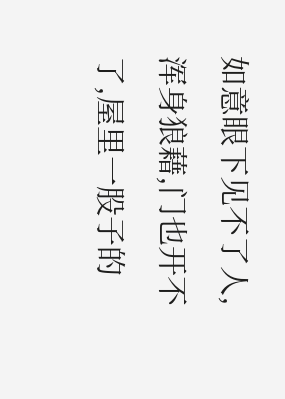如意眼下见不了人,浑身狼藉,门也开不了,屋里一股子的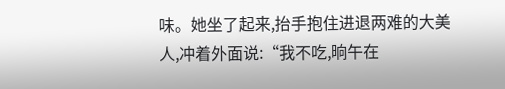味。她坐了起来,抬手抱住进退两难的大美人,冲着外面说:“我不吃,晌午在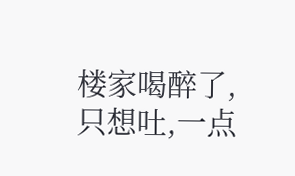楼家喝醉了,只想吐,一点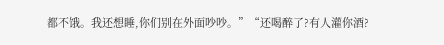都不饿。我还想睡,你们别在外面吵吵。”“还喝醉了?有人灌你酒?